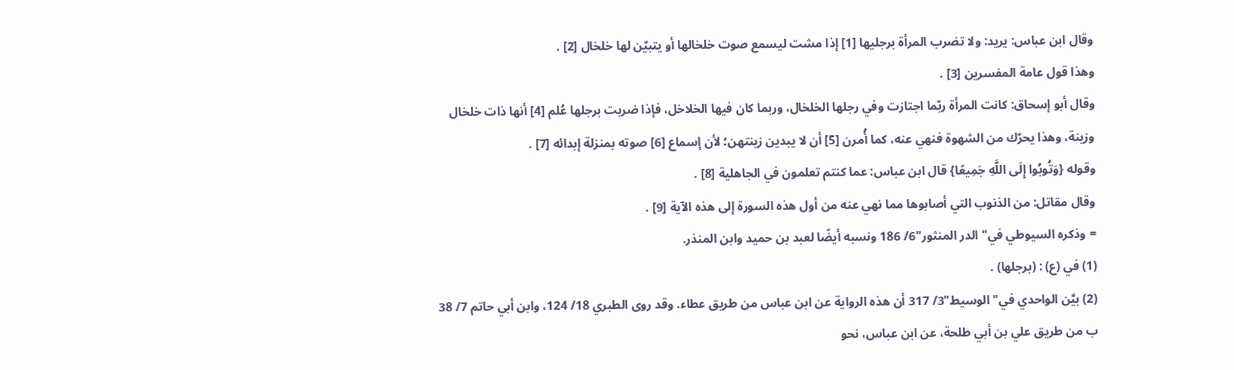وقال ابن عباس: يريد: ولا تضرب المرأة برجليها [1] إذا مشت ليسمع صوت خلخالها أو يتبيّن لها خلخال [2] .
وهذا قول عامة المفسرين [3] .
وقال أبو إسحاق: كانت المرأة ربّما اجتازت وفي رجلها الخلخال، وربما كان فيها الخلاخل، فإذا ضربت برجلها عُلم [4] أنها ذات خلخال وزينة، وهذا يحرّك من الشهوة فنهي عنه، كما أُمرن [5] أن لا يبدين زينتهن؛ لأن إسماع [6] صوته بمنزلة إبدائه [7] .
وقوله {وَتُوبُوا إِلَى اللَّهِ جَمِيعًا} قال ابن عباس: عما كنتم تعلمون في الجاهلية [8] .
وقال مقاتل: من الذنوب التي أصابوها مما نهي عنه من أول هذه السورة إلى هذه الآية [9] .
= وذكره السيوطي في"الدر المنثور"6/ 186 ونسبه أيضًا لعبد بن حميد وابن المنذر.
(1) في (ع) : (برجلها) .
(2) بيَّن الواحدي في"الوسيط"3/ 317 أن هذه الرواية عن ابن عباس من طريق عطاء. وقد روى الطبري 18/ 124، وابن أبي حاتم 7/ 38 ب من طريق علي بن أبي طلحة، عن ابن عباس، نحو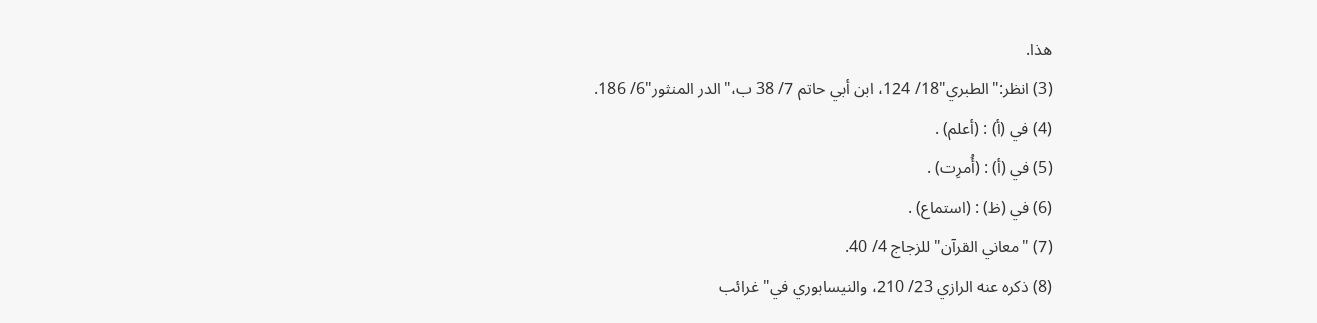هذا.
(3) انظر:"الطبري"18/ 124، ابن أبي حاتم 7/ 38 ب،"الدر المنثور"6/ 186.
(4) في (أ) : (أعلم) .
(5) في (أ) : (أُمرِت) .
(6) في (ظ) : (استماع) .
(7) "معاني القرآن"للزجاج 4/ 40.
(8) ذكره عنه الرازي 23/ 210، والنيسابوري في"غرائب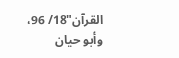القرآن"18/ 96، وأبو حيان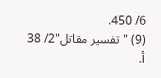6/ 450.
(9) "تفسير مقاتل"2/ 38 أ.